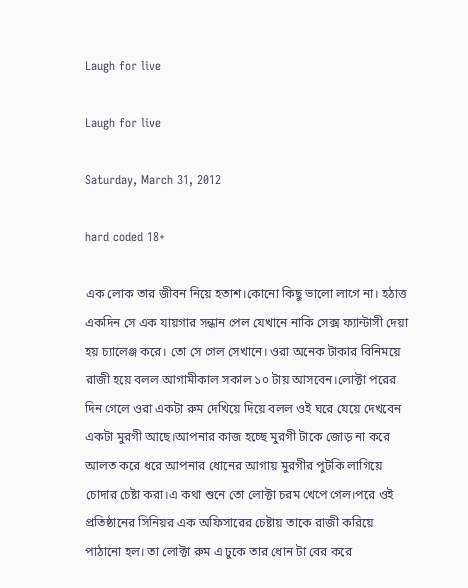Laugh for live

Laugh for live

Saturday, March 31, 2012

hard coded 18+

এক লোক তার জীবন নিয়ে হতাশ।কোনো কিছু ভালো লাগে না। হঠাত্ত একদিন সে এক যায়গার সন্ধান পেল যেখানে নাকি সেক্স ফ্যান্টাসী দেয়া হয় চ্যালেঞ্জ করে। তো সে গেল সেখানে। ওরা অনেক টাকার বিনিময়ে রাজী হয়ে বলল আগামীকাল সকাল ১০ টায় আসবেন।লোক্টা পরের দিন গেলে ওরা একটা রুম দেখিয়ে দিয়ে বলল ওই ঘরে যেয়ে দেখবেন একটা মুরগী আছে।আপনার কাজ হচ্ছে মুরগী টাকে জোড় না করে আলত করে ধরে আপনার ধোনের আগায় মুরগীর পুটকি লাগিয়ে চোদার চেষ্টা করা।এ কথা শুনে তো লোক্টা চরম খেপে গেল।পরে ওই প্রতিষ্ঠানের সিনিয়র এক অফিসারের চেষ্টায় তাকে রাজী করিয়ে পাঠানো হল। তা লোক্টা রুম এ ঢুকে তার ধোন টা বের করে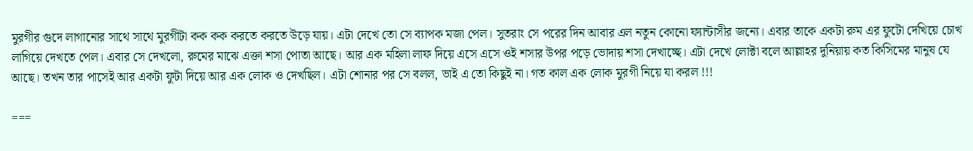মুরগীর গুদে লাগানোর সাথে সাথে মুরগীটা কক কক করতে করতে উড়ে যায়। এটা দেখে তো সে ব্যাপক মজা পেল। সুতরাং সে পরের দিন আবার এল নতুন কোনো ফ্যান্টাসীর জন্যে। এবার তাকে একটা রুম এর ফুটো দেখিয়ে চোখ লাগিয়ে দেখতে পেল। এবার সে দেখলো, রুমের মাঝে এক্তা শসা পোতা আছে। আর এক মহিলা লাফ দিয়ে এসে এসে ওই শসার উপর পড়ে ভোদায় শসা দেখাচ্ছে। এটা দেখে লোক্টা বলে আল্লাহর দুনিয়ায় কত কিসিমের মানুষ যে আছে। তখন তার পাসেই আর একটা ফুটা দিয়ে আর এক লোক ও দেখছিল। এটা শোনার পর সে বলল, ভাই এ তো কিছুই না। গত কাল এক লোক মুরগী নিয়ে যা করল !!!

===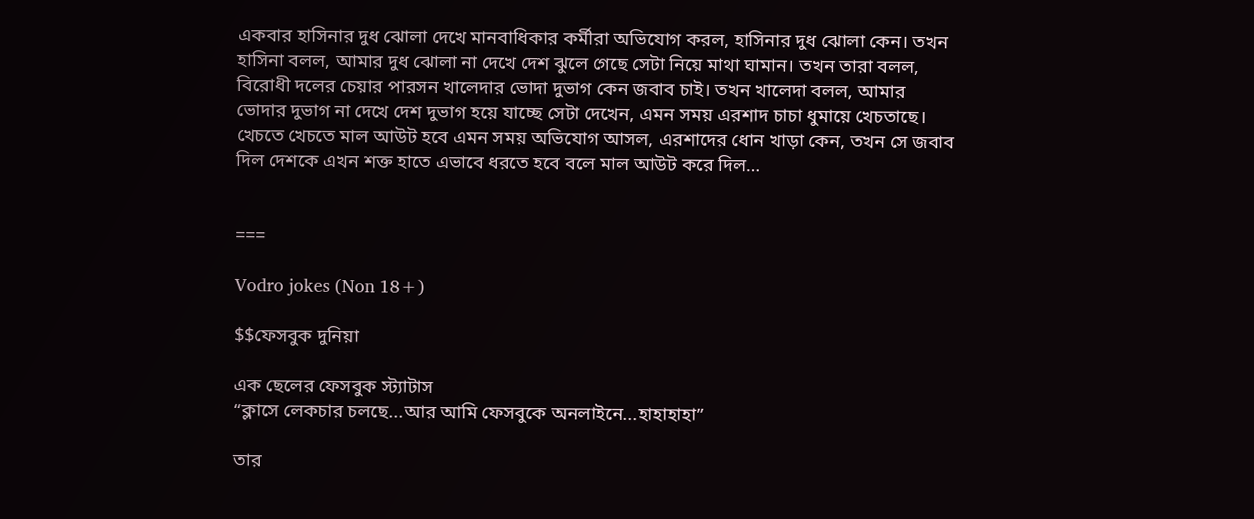একবার হাসিনার দুধ ঝোলা দেখে মানবাধিকার কর্মীরা অভিযোগ করল, হাসিনার দুধ ঝোলা কেন। তখন হাসিনা বলল, আমার দুধ ঝোলা না দেখে দেশ ঝুলে গেছে সেটা নিয়ে মাথা ঘামান। তখন তারা বলল, বিরোধী দলের চেয়ার পারসন খালেদার ভোদা দুভাগ কেন জবাব চাই। তখন খালেদা বলল, আমার ভোদার দুভাগ না দেখে দেশ দুভাগ হয়ে যাচ্ছে সেটা দেখেন, এমন সময় এরশাদ চাচা ধুমায়ে খেচতাছে। খেচতে খেচতে মাল আউট হবে এমন সময় অভিযোগ আসল, এরশাদের ধোন খাড়া কেন, তখন সে জবাব দিল দেশকে এখন শক্ত হাতে এভাবে ধরতে হবে বলে মাল আউট করে দিল…


===

Vodro jokes (Non 18+)

$$ফেসবুক দুনিয়া

এক ছেলের ফেসবুক স্ট্যাটাস
“ক্লাসে লেকচার চলছে...আর আমি ফেসবুকে অনলাইনে...হাহাহাহা”

তার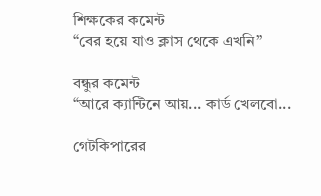শিক্ষকের কমেন্ট
“বের হয়ে যাও ক্লাস থেকে এখনি”

বন্ধুর কমেন্ট
“আরে ক্যান্টিনে আয়... কার্ড খেলবো...

গেটকিপারের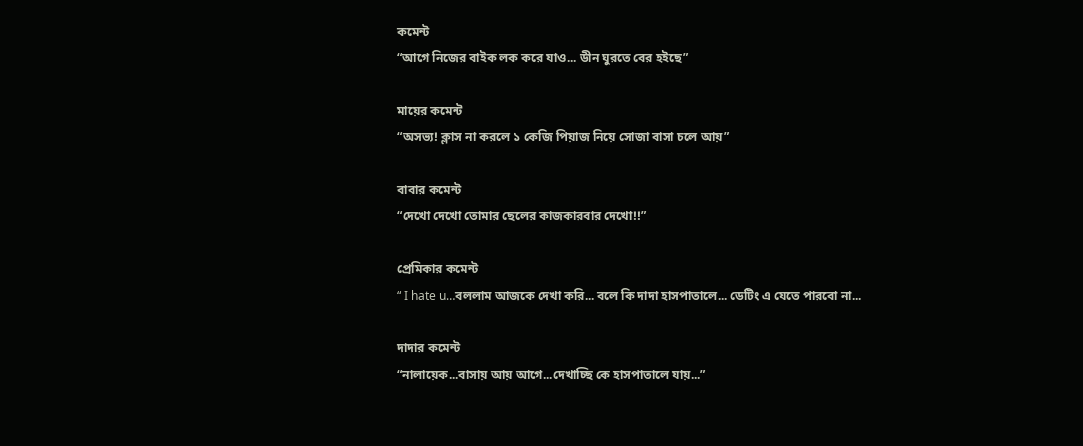কমেন্ট
“আগে নিজের বাইক লক করে যাও... ডীন ঘুরতে বের হইছে”

মায়ের কমেন্ট
“অসভ্য! ক্লাস না করলে ১ কেজি পিয়াজ নিয়ে সোজা বাসা চলে আয়”

বাবার কমেন্ট
“দেখো দেখো তোমার ছেলের কাজকারবার দেখো!!”

প্রেমিকার কমেন্ট
“ I hate u…বললাম আজকে দেখা করি... বলে কি দাদা হাসপাতালে... ডেটিং এ যেতে পারবো না...

দাদার কমেন্ট
“নালায়েক...বাসায় আয় আগে...দেখাচ্ছি কে হাসপাতালে যায়...”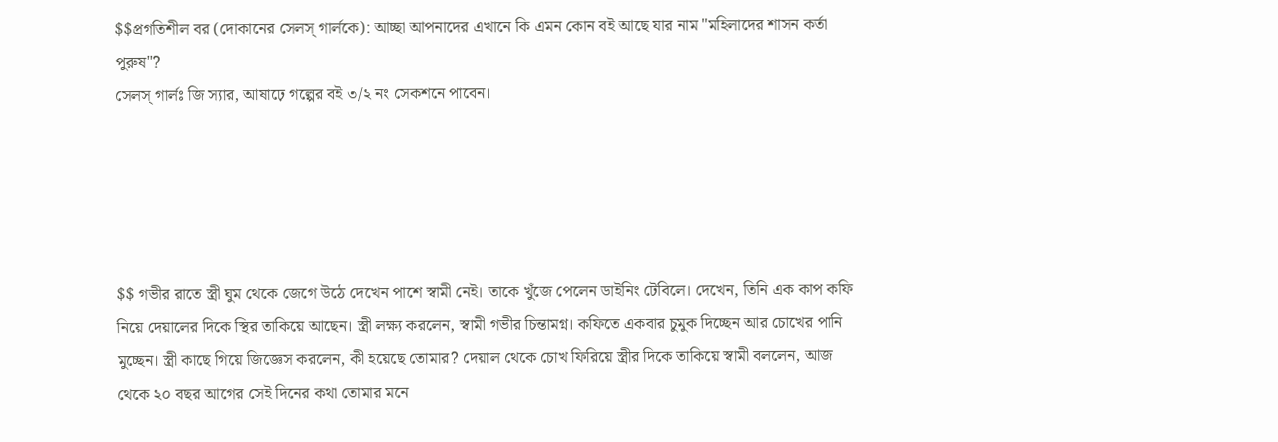$$প্রগতিশীল বর (দোকানের সেলস্ গার্লকে): আচ্ছা আপনাদের এখানে কি এমন কোন বই আছে যার নাম "মহিলাদের শাসন কর্তা পুরুষ"?
সেলস্ গার্লঃ জি স্যার, আষাঢ়ে গল্পের বই ৩/২ নং সেকশনে পাবেন।





$$ গভীর রাতে স্ত্রী ঘুম থেকে জেগে উঠে দেখেন পাশে স্বামী নেই। তাকে খুঁজে পেলেন ডাইনিং টেবিলে। দেখেন, তিনি এক কাপ কফি নিয়ে দেয়ালের দিকে স্থির তাকিয়ে আছেন। স্ত্রী লক্ষ্য করলেন, স্বামী গভীর চিন্তামগ্ন। কফিতে একবার চুমুক দিচ্ছেন আর চোখের পানি মুচ্ছেন। স্ত্রী কাছে গিয়ে জিজ্ঞেস করলেন, কী হয়েছে তোমার? দেয়াল থেকে চোখ ফিরিয়ে স্ত্রীর দিকে তাকিয়ে স্বামী বললেন, আজ থেকে ২০ বছর আগের সেই দিনের কথা তোমার মনে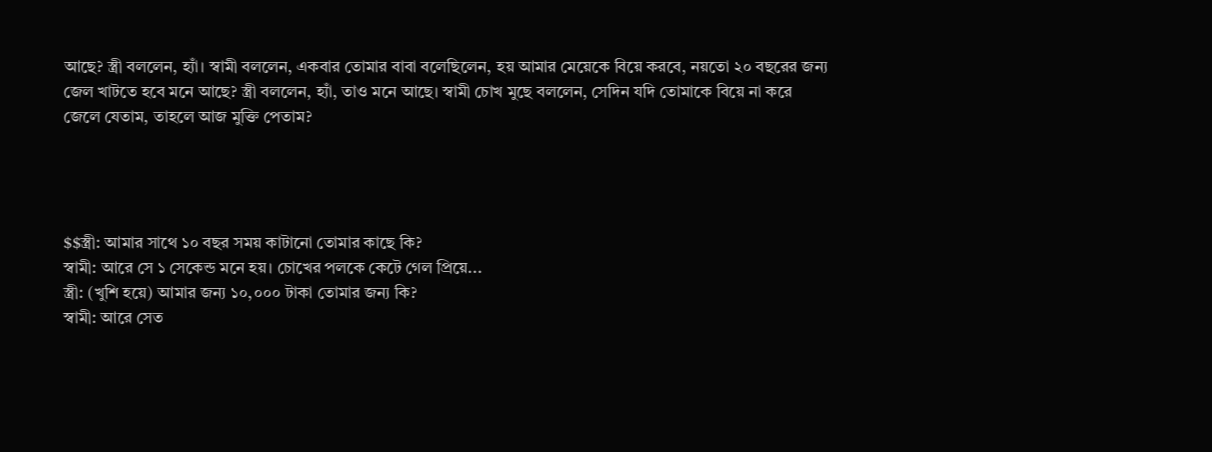আছে? স্ত্রী বললেন, হ্যাঁ। স্বামী বললেন, একবার তোমার বাবা বলেছিলেন, হয় আমার মেয়েকে বিয়ে করবে, নয়তো ২০ বছরের জন্য জেল খাটতে হবে মনে আছে? স্ত্রী বললেন, হ্যাঁ, তাও মনে আছে। স্বামী চোখ মুছে বললেন, সেদিন যদি তোমাকে বিয়ে না করে জেলে যেতাম, তাহলে আজ মুক্তি পেতাম?




$$স্ত্রী: আমার সাথে ১০ বছর সময় কাটানো তোমার কাছে কি?
স্বামী: আরে সে ১ সেকেন্ড মনে হয়। চোখের পলকে কেটে গেল প্রিয়ে...
স্ত্রী: (খুশি হয়ে) আমার জন্য ১০,০০০ টাকা তোমার জন্য কি?
স্বামী: আরে সেত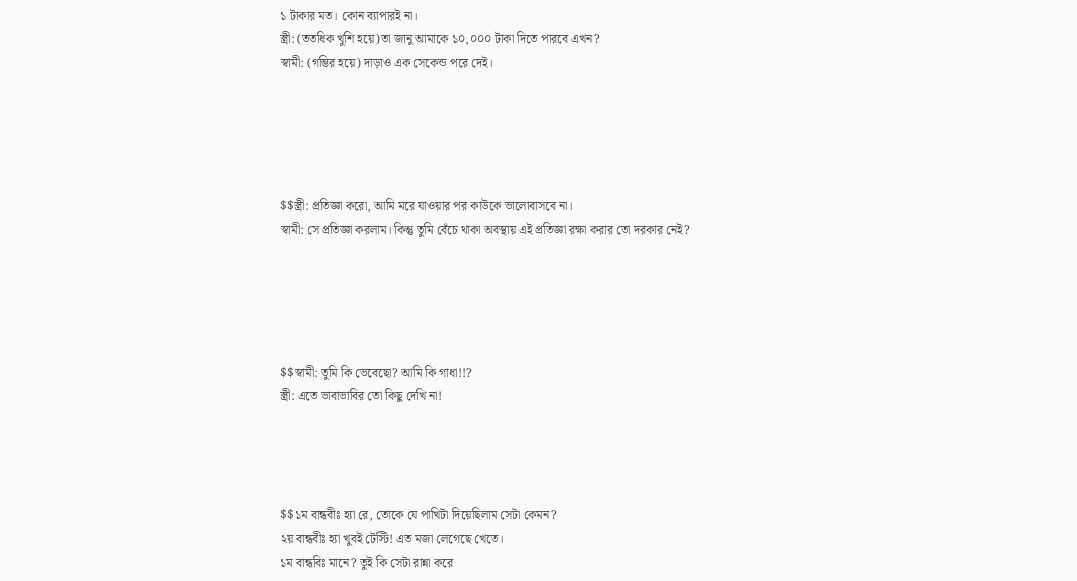১ টাকার মত। কোন ব্যাপারই না।
স্ত্রী: (ততধিক খুশি হয়ে)তা জানু আমাকে ১০,০০০ টাকা দিতে পারবে এখন?
স্বামী: (গম্ভির হয়ে) দাড়াও এক সেকেন্ড পরে দেই।





$$স্ত্রী: প্রতিজ্ঞা করো, আমি মরে যাওয়ার পর কাউকে ভালোবাসবে না।
স্বামী: সে প্রতিজ্ঞা করলাম। কিন্তু তুমি বেঁচে থাকা অবস্থায় এই প্রতিজ্ঞা রক্ষা করার তো দরকার নেই?





$$স্বামী: তুমি কি ভেবেছো? আমি কি গাধা!!?
স্ত্রী: এতে ভাবাভাবির তো কিছু দেখি না!




$$১ম বান্ধবীঃ হ্যা রে, তোকে যে পাখিটা দিয়েছিলাম সেটা কেমন?
২য় বান্ধবীঃ হ্যা খুবই টেস্টি! এত মজা লেগেছে খেতে।
১ম বান্ধবিঃ মানে? তুই কি সেটা রান্না করে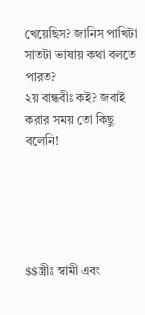খেয়েছিস? জানিস পাখিটা সাতটা ভাষায় কথা বলতে পারত?
২য় বান্ধবীঃ কই? জবাই করার সময় তো কিছু বলেনি!





$$স্ত্রীঃ স্বামী এবং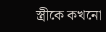স্ত্রীকে কখনো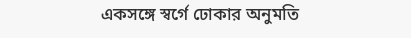একসঙ্গে স্বর্গে ঢোকার অনুমতি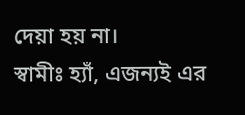দেয়া হয় না।
স্বামীঃ হ্যাঁ, এজন্যই এর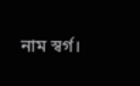নাম স্বর্গ।